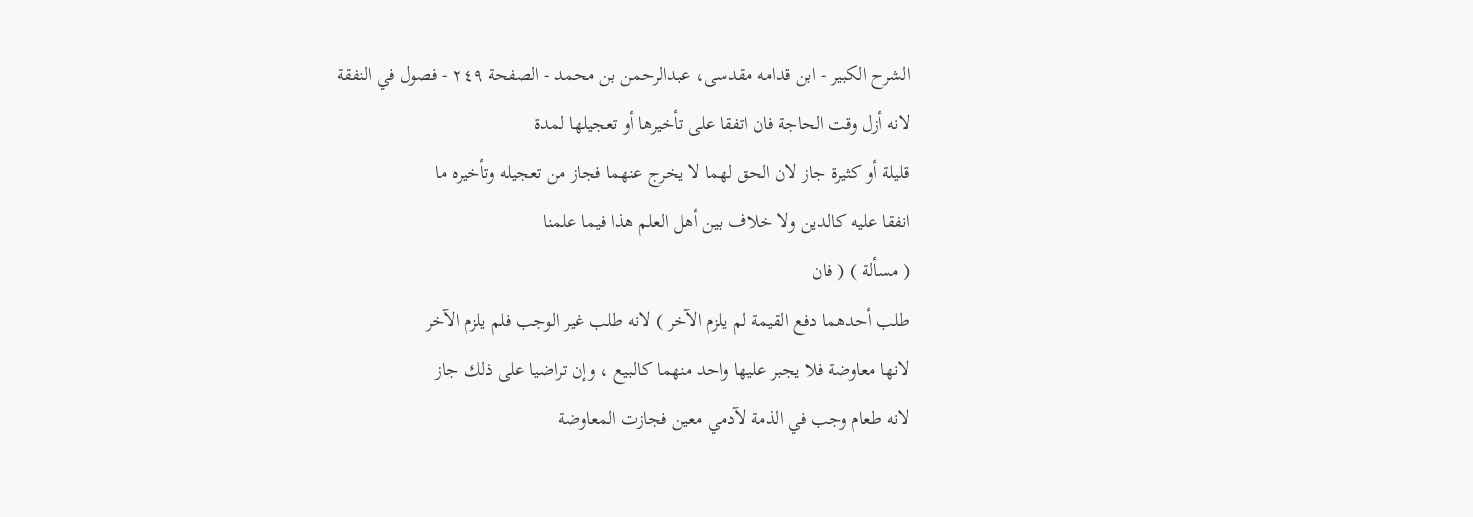الشرح الکبير - ابن قدامه مقدسی، عبدالرحمن بن محمد - الصفحة ٢٤٩ - فصول في النفقة
لانه أزل وقت الحاجة فان اتفقا على تأخيرها أو تعجيلها لمدة
قليلة أو كثيرة جاز لان الحق لهما لا يخرج عنهما فجاز من تعجيله وتأخيره ما
انفقا عليه كالدين ولا خلاف بين أهل العلم هذا فيما علمنا
( مسألة ) ( فان
طلب أحدهما دفع القيمة لم يلزم الآخر ) لانه طلب غير الوجب فلم يلزم الآخر
لانها معاوضة فلا يجبر عليها واحد منهما كالبيع ، وإن تراضيا على ذلك جاز
لانه طعام وجب في الذمة لآدمي معين فجازت المعاوضة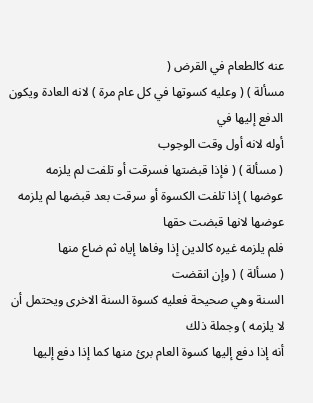عنه كالطعام في القرض (
مسألة ) ( وعليه كسوتها في كل عام مرة ) لانه العادة ويكون الدفع إليها في
أوله لانه أول وقت الوجوب
( مسألة ) ( فإذا قبضتها فسرقت أو تلفت لم يلزمه
عوضها ) إذا تلفت الكسوة أو سرقت بعد قبضها لم يلزمه عوضها لانها قبضت حقها
فلم يلزمه غيره كالدين إذا وفاها إياه ثم ضاع منها
( مسألة ) ( وإن انقضت
السنة وهي صحيحة فعليه كسوة السنة الاخرى ويحتمل أن لا يلزمه ) وجملة ذلك
أنه إذا دفع إليها كسوة العام برئ منها كما إذا دفع إليها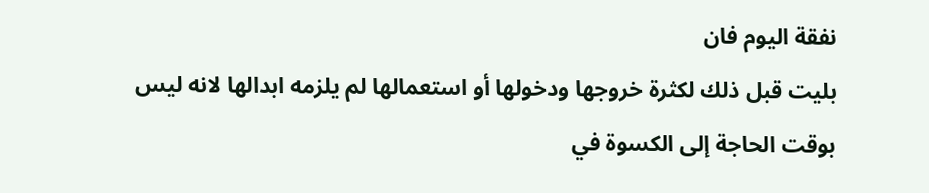نفقة اليوم فان
بليت قبل ذلك لكثرة خروجها ودخولها أو استعمالها لم يلزمه ابدالها لانه ليس
بوقت الحاجة إلى الكسوة في